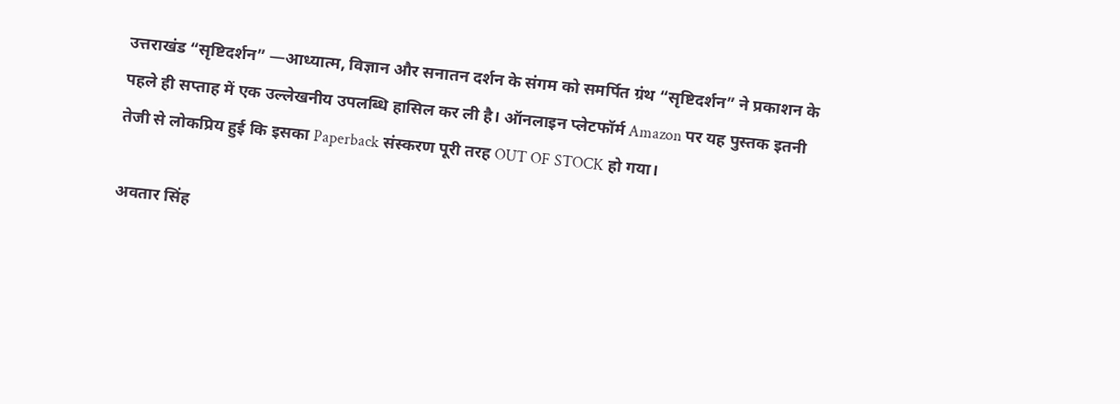उत्तराखंड “सृष्टिदर्शन” —आध्यात्म, विज्ञान और सनातन दर्शन के संगम को समर्पित ग्रंथ “सृष्टिदर्शन” ने प्रकाशन के पहले ही सप्ताह में एक उल्लेखनीय उपलब्धि हासिल कर ली है। ऑनलाइन प्लेटफॉर्म Amazon पर यह पुस्तक इतनी तेजी से लोकप्रिय हुई कि इसका Paperback संस्करण पूरी तरह OUT OF STOCK हो गया।

अवतार सिंह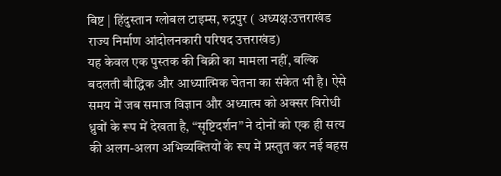बिष्ट | हिंदुस्तान ग्लोबल टाइम्स, रुद्रपुर ( अध्यक्ष:उत्तराखंड राज्य निर्माण आंदोलनकारी परिषद उत्तराखंड)
यह केवल एक पुस्तक की बिक्री का मामला नहीं, बल्कि बदलती बौद्धिक और आध्यात्मिक चेतना का संकेत भी है। ऐसे समय में जब समाज विज्ञान और अध्यात्म को अक्सर विरोधी ध्रुवों के रूप में देखता है, “सृष्टिदर्शन” ने दोनों को एक ही सत्य की अलग-अलग अभिव्यक्तियों के रूप में प्रस्तुत कर नई बहस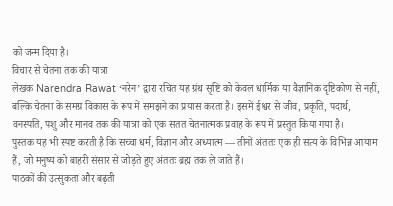को जन्म दिया है।
विचार से चेतना तक की यात्रा
लेखक Narendra Rawat ‘नरेन’ द्वारा रचित यह ग्रंथ सृष्टि को केवल धार्मिक या वैज्ञानिक दृष्टिकोण से नहीं, बल्कि चेतना के समग्र विकास के रूप में समझने का प्रयास करता है। इसमें ईश्वर से जीव, प्रकृति, पदार्थ, वनस्पति, पशु और मानव तक की यात्रा को एक सतत चेतनात्मक प्रवाह के रूप में प्रस्तुत किया गया है।
पुस्तक यह भी स्पष्ट करती है कि सच्चा धर्म, विज्ञान और अध्यात्म — तीनों अंततः एक ही सत्य के विभिन्न आयाम हैं, जो मनुष्य को बाहरी संसार से जोड़ते हुए अंततः ब्रह्म तक ले जाते हैं।
पाठकों की उत्सुकता और बढ़ती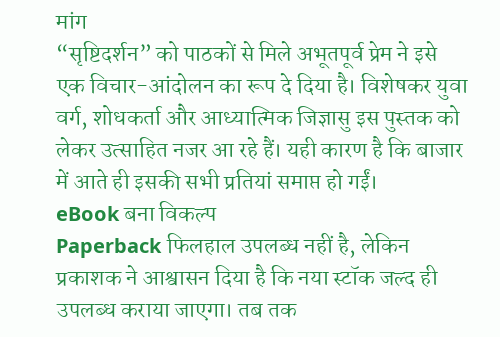मांग
“सृष्टिदर्शन” को पाठकों से मिले अभूतपूर्व प्रेम ने इसे एक विचार-आंदोलन का रूप दे दिया है। विशेषकर युवा वर्ग, शोधकर्ता और आध्यात्मिक जिज्ञासु इस पुस्तक को लेकर उत्साहित नजर आ रहे हैं। यही कारण है कि बाजार में आते ही इसकी सभी प्रतियां समाप्त हो गईं।
eBook बना विकल्प
Paperback फिलहाल उपलब्ध नहीं है, लेकिन प्रकाशक ने आश्वासन दिया है कि नया स्टॉक जल्द ही उपलब्ध कराया जाएगा। तब तक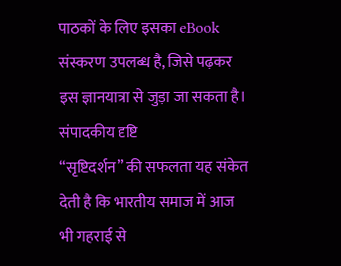पाठकों के लिए इसका eBook संस्करण उपलब्ध है, जिसे पढ़कर इस ज्ञानयात्रा से जुड़ा जा सकता है।
संपादकीय दृष्टि
“सृष्टिदर्शन” की सफलता यह संकेत देती है कि भारतीय समाज में आज भी गहराई से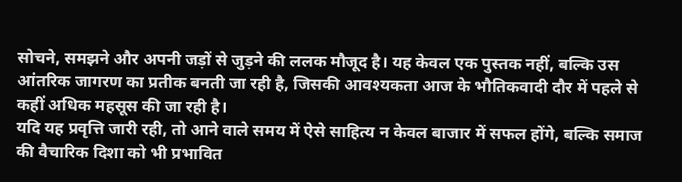सोचने, समझने और अपनी जड़ों से जुड़ने की ललक मौजूद है। यह केवल एक पुस्तक नहीं, बल्कि उस आंतरिक जागरण का प्रतीक बनती जा रही है, जिसकी आवश्यकता आज के भौतिकवादी दौर में पहले से कहीं अधिक महसूस की जा रही है।
यदि यह प्रवृत्ति जारी रही, तो आने वाले समय में ऐसे साहित्य न केवल बाजार में सफल होंगे, बल्कि समाज की वैचारिक दिशा को भी प्रभावित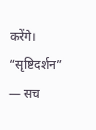करेंगे।
“सृष्टिदर्शन” — सच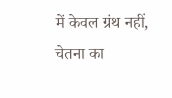में केवल ग्रंथ नहीं, चेतना का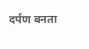दर्पण बनता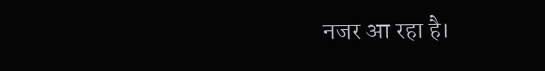नजर आ रहा है।